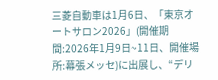三菱自動車は1月6日、「東京オートサロン2026」(開催期間:2026年1月9日~11日、開催場所:幕張メッセ)に出展し、“デリ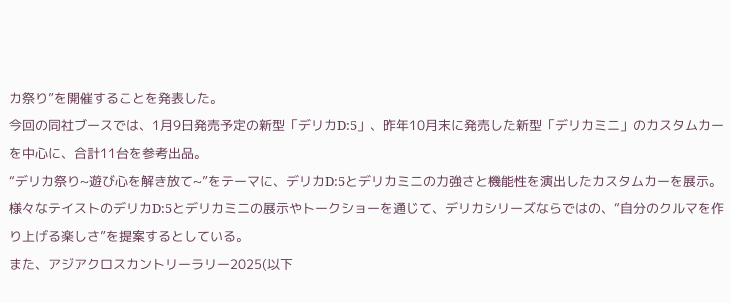カ祭り”を開催することを発表した。
今回の同社ブースでは、1月9日発売予定の新型「デリカD:5」、昨年10月末に発売した新型「デリカミニ」のカスタムカーを中心に、合計11台を参考出品。
“デリカ祭り~遊び心を解き放て~”をテーマに、デリカD:5とデリカミニの力強さと機能性を演出したカスタムカーを展示。様々なテイストのデリカD:5とデリカミニの展示やトークショーを通じて、デリカシリーズならではの、“自分のクルマを作り上げる楽しさ”を提案するとしている。
また、アジアクロスカントリーラリー2025(以下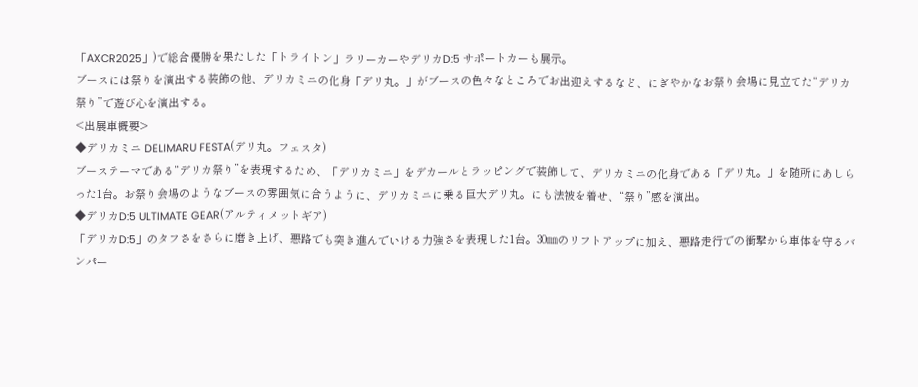「AXCR2025」)で総合優勝を果たした「トライトン」ラリーカーやデリカD:5 サポートカーも展示。
ブースには祭りを演出する装飾の他、デリカミニの化身「デリ丸。」がブースの色々なところでお出迎えするなど、にぎやかなお祭り会場に見立てた“デリカ祭り”で遊び心を演出する。
<出展車概要>
◆デリカミニ DELIMARU FESTA(デリ丸。フェスタ)
ブーステーマである“デリカ祭り”を表現するため、「デリカミニ」をデカールとラッピングで装飾して、デリカミニの化身である「デリ丸。」を随所にあしらった1台。お祭り会場のようなブースの雰囲気に合うように、デリカミニに乗る巨大デリ丸。にも法被を着せ、“祭り”感を演出。
◆デリカD:5 ULTIMATE GEAR(アルティメットギア)
「デリカD:5」のタフさをさらに磨き上げ、悪路でも突き進んでいける力強さを表現した1台。30㎜のリフトアップに加え、悪路走行での衝撃から車体を守るバンパー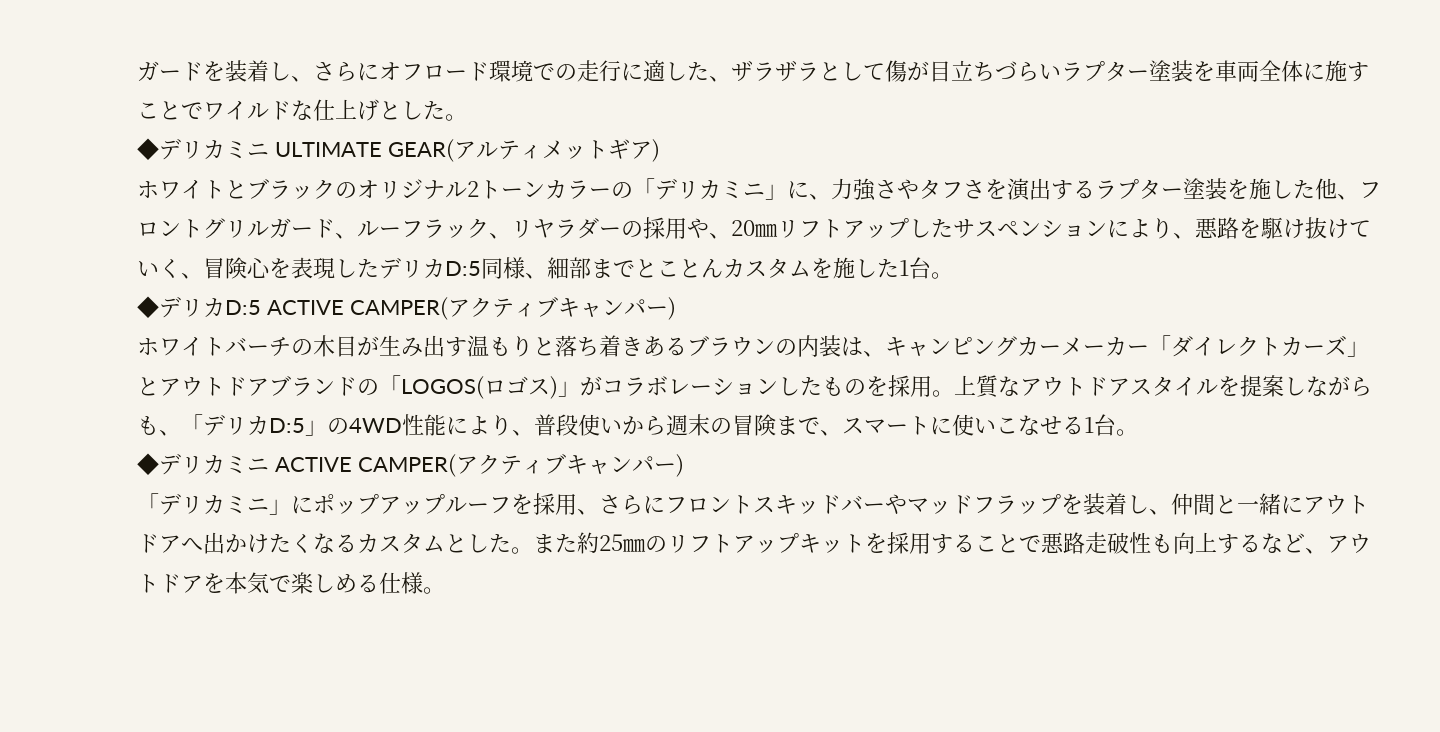ガードを装着し、さらにオフロード環境での走行に適した、ザラザラとして傷が目立ちづらいラプター塗装を車両全体に施すことでワイルドな仕上げとした。
◆デリカミニ ULTIMATE GEAR(アルティメットギア)
ホワイトとブラックのオリジナル2トーンカラーの「デリカミニ」に、力強さやタフさを演出するラプター塗装を施した他、フロントグリルガード、ルーフラック、リヤラダーの採用や、20㎜リフトアップしたサスペンションにより、悪路を駆け抜けていく、冒険心を表現したデリカD:5同様、細部までとことんカスタムを施した1台。
◆デリカD:5 ACTIVE CAMPER(アクティブキャンパー)
ホワイトバーチの木目が生み出す温もりと落ち着きあるブラウンの内装は、キャンピングカーメーカー「ダイレクトカーズ」とアウトドアブランドの「LOGOS(ロゴス)」がコラボレーションしたものを採用。上質なアウトドアスタイルを提案しながらも、「デリカD:5」の4WD性能により、普段使いから週末の冒険まで、スマートに使いこなせる1台。
◆デリカミニ ACTIVE CAMPER(アクティブキャンパー)
「デリカミニ」にポップアップルーフを採用、さらにフロントスキッドバーやマッドフラップを装着し、仲間と一緒にアウトドアへ出かけたくなるカスタムとした。また約25㎜のリフトアップキットを採用することで悪路走破性も向上するなど、アウトドアを本気で楽しめる仕様。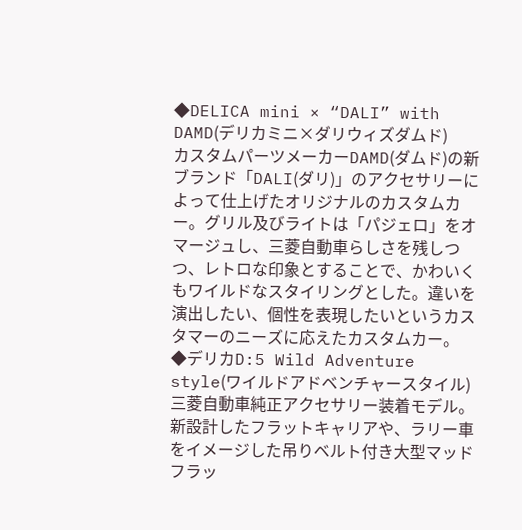◆DELICA mini × “DALI” with DAMD(デリカミニ×ダリウィズダムド)
カスタムパーツメーカーDAMD(ダムド)の新ブランド「DALI(ダリ)」のアクセサリーによって仕上げたオリジナルのカスタムカー。グリル及びライトは「パジェロ」をオマージュし、三菱自動車らしさを残しつつ、レトロな印象とすることで、かわいくもワイルドなスタイリングとした。違いを演出したい、個性を表現したいというカスタマーのニーズに応えたカスタムカー。
◆デリカD:5 Wild Adventure style(ワイルドアドベンチャースタイル)
三菱自動車純正アクセサリー装着モデル。新設計したフラットキャリアや、ラリー車をイメージした吊りベルト付き大型マッドフラッ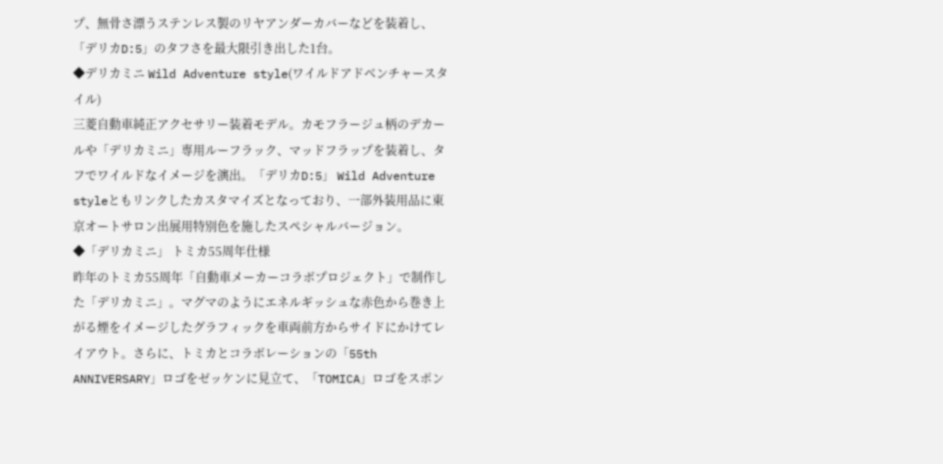プ、無骨さ漂うステンレス製のリヤアンダーカバーなどを装着し、「デリカD:5」のタフさを最大限引き出した1台。
◆デリカミニ Wild Adventure style(ワイルドアドベンチャースタイル)
三菱自動車純正アクセサリー装着モデル。カモフラージュ柄のデカールや「デリカミニ」専用ルーフラック、マッドフラップを装着し、タフでワイルドなイメージを演出。「デリカD:5」 Wild Adventure styleともリンクしたカスタマイズとなっており、一部外装用品に東京オートサロン出展用特別色を施したスペシャルバージョン。
◆「デリカミニ」 トミカ55周年仕様
昨年のトミカ55周年「自動車メーカーコラボプロジェクト」で制作した「デリカミニ」。マグマのようにエネルギッシュな赤色から巻き上がる煙をイメージしたグラフィックを車両前方からサイドにかけてレイアウト。さらに、トミカとコラボレーションの「55th ANNIVERSARY」ロゴをゼッケンに見立て、「TOMICA」ロゴをスポン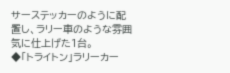サーステッカーのように配置し、ラリー車のような雰囲気に仕上げた1台。
◆「トライトン」ラリーカー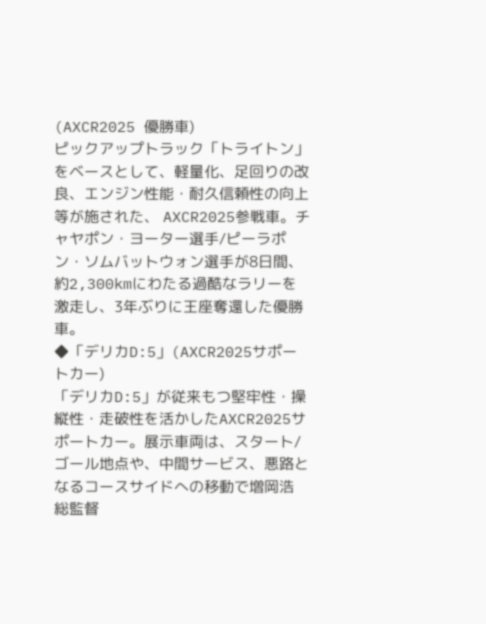(AXCR2025 優勝車)
ピックアップトラック「トライトン」をベースとして、軽量化、足回りの改良、エンジン性能・耐久信頼性の向上等が施された、 AXCR2025参戦車。チャヤポン・ヨーター選手/ピーラポン・ソムバットウォン選手が8日間、約2,300kmにわたる過酷なラリーを激走し、3年ぶりに王座奪還した優勝車。
◆「デリカD:5」(AXCR2025サポートカー)
「デリカD:5」が従来もつ堅牢性・操縦性・走破性を活かしたAXCR2025サポートカー。展示車両は、スタート/ゴール地点や、中間サービス、悪路となるコースサイドへの移動で増岡浩 総監督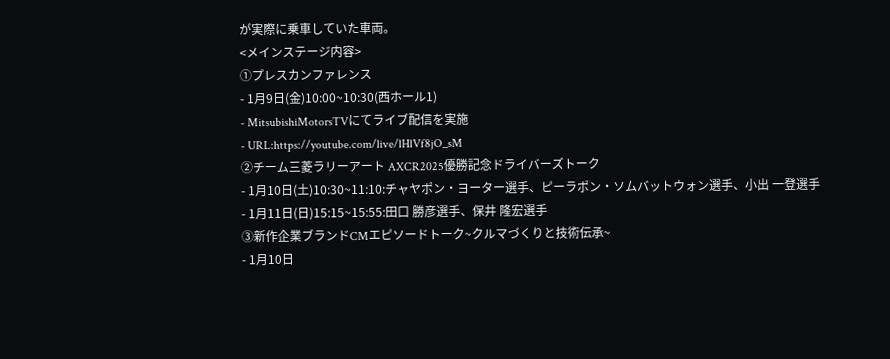が実際に乗車していた車両。
<メインステージ内容>
①プレスカンファレンス
- 1月9日(金)10:00~10:30(西ホール1)
- MitsubishiMotorsTVにてライブ配信を実施
- URL:https://youtube.com/live/lHlVf8jO_sM
②チーム三菱ラリーアート AXCR2025優勝記念ドライバーズトーク
- 1月10日(土)10:30~11:10:チャヤポン・ヨーター選手、ピーラポン・ソムバットウォン選手、小出 一登選手
- 1月11日(日)15:15~15:55:田口 勝彦選手、保井 隆宏選手
③新作企業ブランドCMエピソードトーク~クルマづくりと技術伝承~
- 1月10日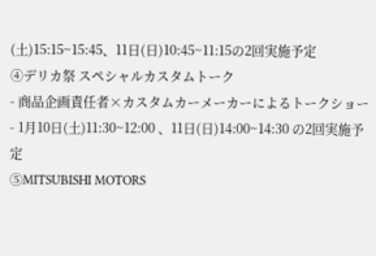(土)15:15~15:45、11日(日)10:45~11:15の2回実施予定
④デリカ祭 スペシャルカスタムトーク
- 商品企画責任者×カスタムカーメーカーによるトークショー
- 1月10日(土)11:30~12:00 、11日(日)14:00~14:30 の2回実施予定
⑤MITSUBISHI MOTORS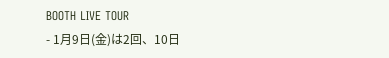BOOTH LIVE TOUR
- 1月9日(金)は2回、10日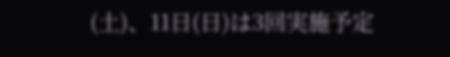(土)、11日(日)は3回実施予定